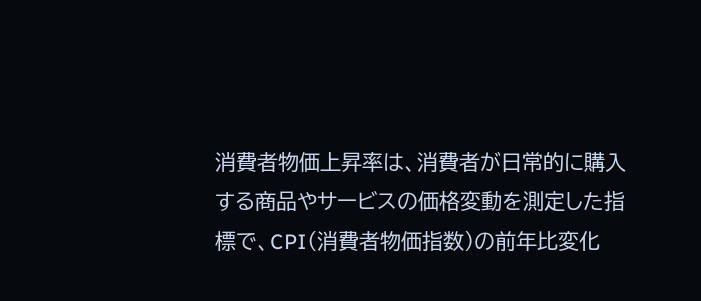消費者物価上昇率は、消費者が日常的に購入する商品やサービスの価格変動を測定した指標で、CPI(消費者物価指数)の前年比変化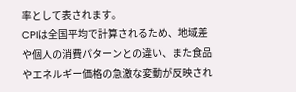率として表されます。
CPIは全国平均で計算されるため、地域差や個人の消費パターンとの違い、また食品やエネルギー価格の急激な変動が反映され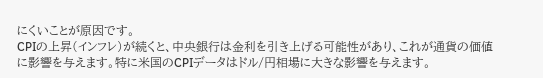にくいことが原因です。
CPIの上昇(インフレ)が続くと、中央銀行は金利を引き上げる可能性があり、これが通貨の価値に影響を与えます。特に米国のCPIデータはドル/円相場に大きな影響を与えます。